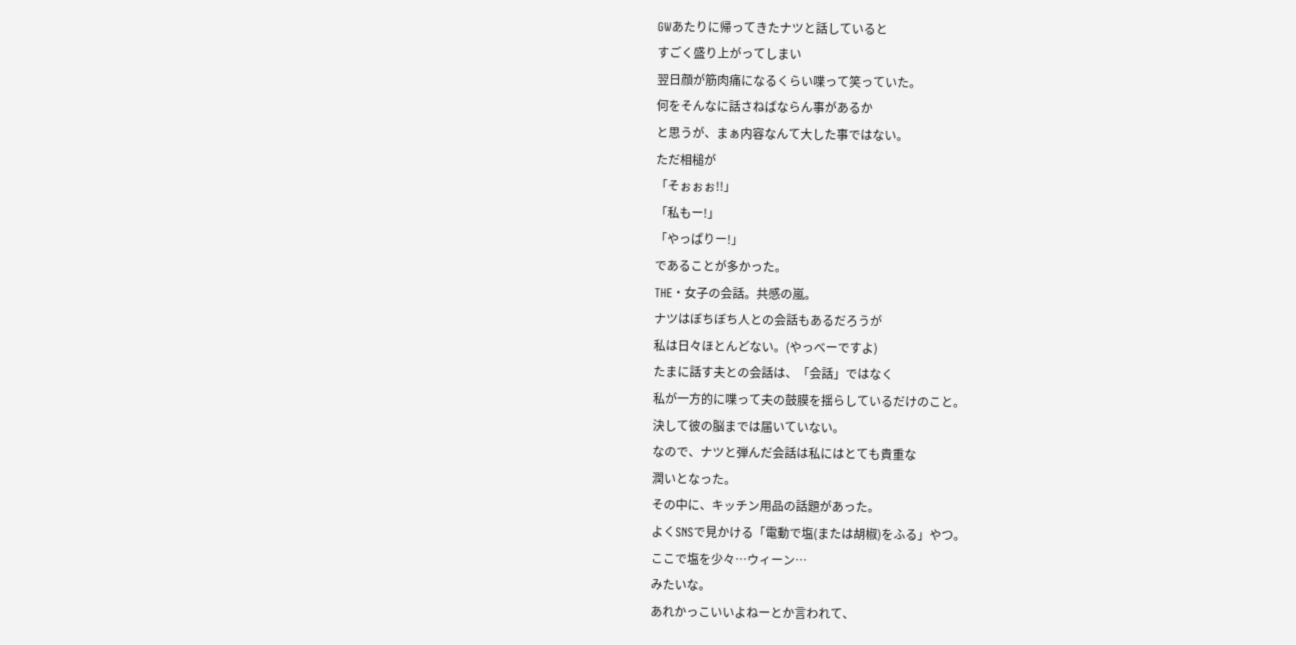GWあたりに帰ってきたナツと話していると
すごく盛り上がってしまい
翌日顔が筋肉痛になるくらい喋って笑っていた。
何をそんなに話さねばならん事があるか
と思うが、まぁ内容なんて大した事ではない。
ただ相槌が
「そぉぉぉ!!」
「私もー!」
「やっぱりー!」
であることが多かった。
THE・女子の会話。共感の嵐。
ナツはぼちぼち人との会話もあるだろうが
私は日々ほとんどない。(やっべーですよ)
たまに話す夫との会話は、「会話」ではなく
私が一方的に喋って夫の鼓膜を揺らしているだけのこと。
決して彼の脳までは届いていない。
なので、ナツと弾んだ会話は私にはとても貴重な
潤いとなった。
その中に、キッチン用品の話題があった。
よくSNSで見かける「電動で塩(または胡椒)をふる」やつ。
ここで塩を少々…ウィーン…
みたいな。
あれかっこいいよねーとか言われて、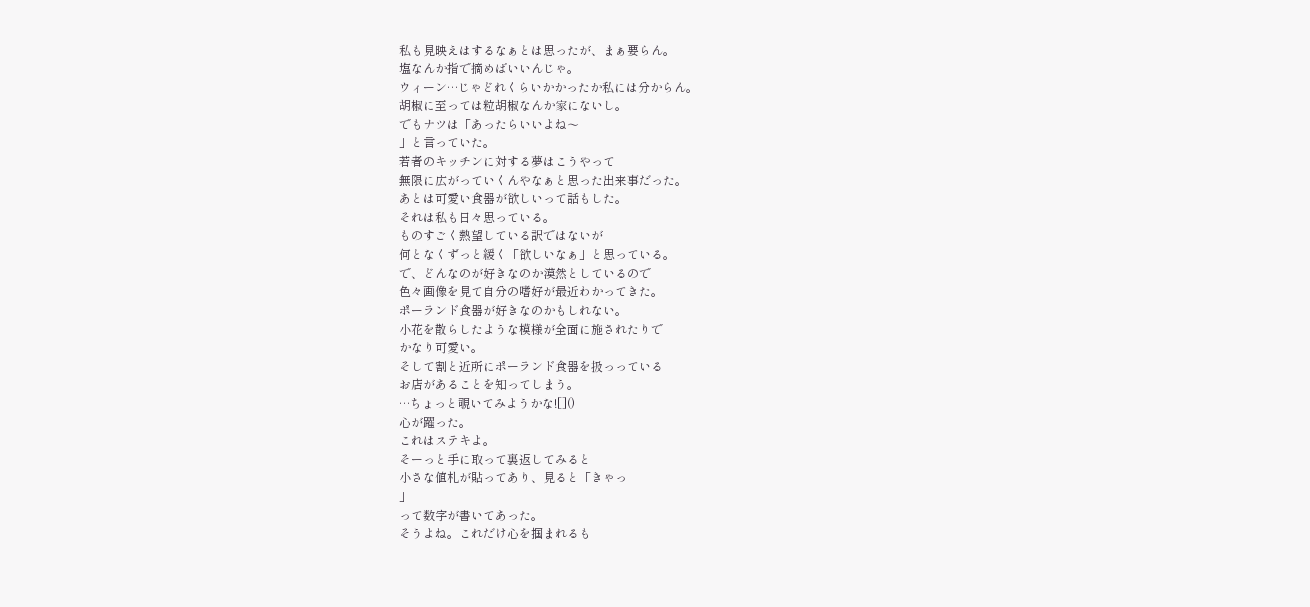私も見映えはするなぁとは思ったが、まぁ要らん。
塩なんか指で摘めばいいんじゃ。
ウィーン…じゃどれくらいかかったか私には分からん。
胡椒に至っては粒胡椒なんか家にないし。
でもナツは「あったらいいよね〜
」と言っていた。
若者のキッチンに対する夢はこうやって
無限に広がっていくんやなぁと思った出来事だった。
あとは可愛い食器が欲しいって話もした。
それは私も日々思っている。
ものすごく熱望している訳ではないが
何となくずっと緩く「欲しいなぁ」と思っている。
で、どんなのが好きなのか漠然としているので
色々画像を見て自分の嗜好が最近わかってきた。
ポーランド食器が好きなのかもしれない。
小花を散らしたような模様が全面に施されたりで
かなり可愛い。
そして割と近所にポーランド食器を扱っっている
お店があることを知ってしまう。
…ちょっと覗いてみようかな![]()
心が躍った。
これはステキよ。
そーっと手に取って裏返してみると
小さな値札が貼ってあり、見ると「きゃっ
」
って数字が書いてあった。
そうよね。これだけ心を掴まれるも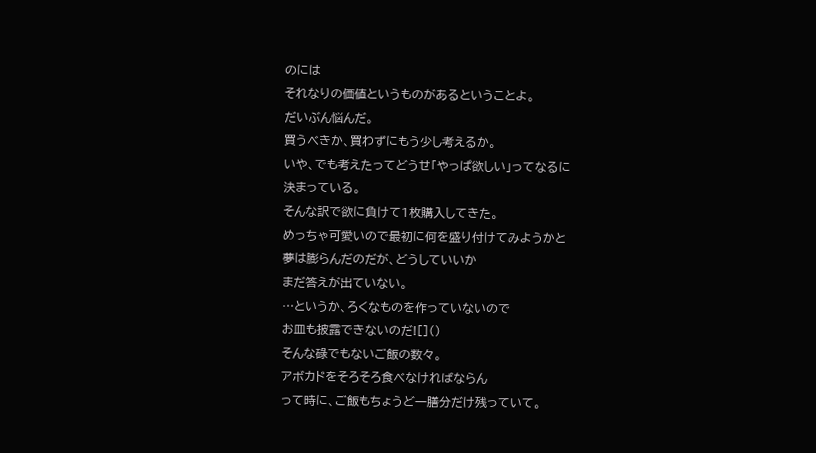のには
それなりの価値というものがあるということよ。
だいぶん悩んだ。
買うべきか、買わずにもう少し考えるか。
いや、でも考えたってどうせ「やっぱ欲しい」ってなるに
決まっている。
そんな訳で欲に負けて1枚購入してきた。
めっちゃ可愛いので最初に何を盛り付けてみようかと
夢は膨らんだのだが、どうしていいか
まだ答えが出ていない。
…というか、ろくなものを作っていないので
お皿も披露できないのだ![]()
そんな碌でもないご飯の数々。
アボカドをそろそろ食べなければならん
って時に、ご飯もちょうど一膳分だけ残っていて。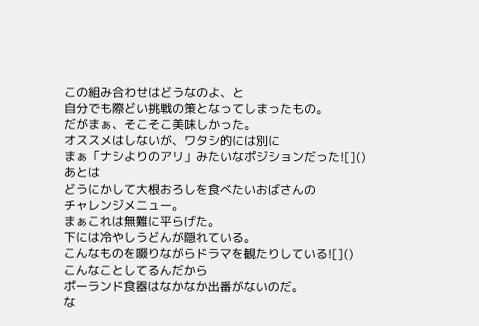この組み合わせはどうなのよ、と
自分でも際どい挑戦の策となってしまったもの。
だがまぁ、そこそこ美味しかった。
オススメはしないが、ワタシ的には別に
まぁ「ナシよりのアリ」みたいなポジションだった![]()
あとは
どうにかして大根おろしを食べたいおばさんの
チャレンジメニュー。
まぁこれは無難に平らげた。
下には冷やしうどんが隠れている。
こんなものを啜りながらドラマを観たりしている![]()
こんなことしてるんだから
ポーランド食器はなかなか出番がないのだ。
な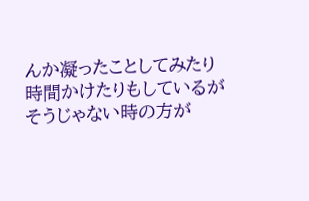んか凝ったことしてみたり
時間かけたりもしているが
そうじゃない時の方が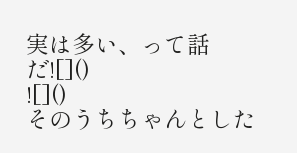実は多い、って話だ![]()
![]()
そのうちちゃんとした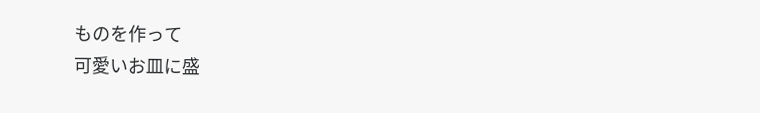ものを作って
可愛いお皿に盛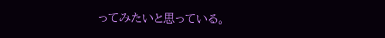ってみたいと思っている。